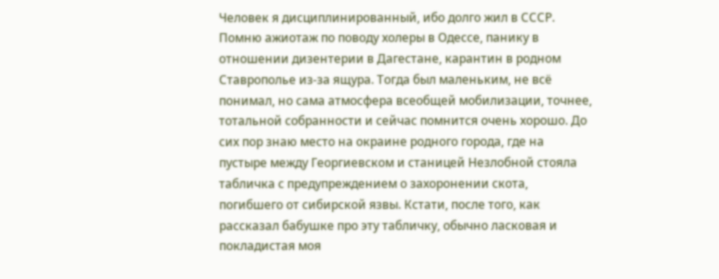Человек я дисциплинированный, ибо долго жил в СССР. Помню ажиотаж по поводу холеры в Одессе, панику в отношении дизентерии в Дагестане, карантин в родном Ставрополье из-за ящура. Тогда был маленьким, не всё понимал, но сама атмосфера всеобщей мобилизации, точнее, тотальной собранности и сейчас помнится очень хорошо. До сих пор знаю место на окраине родного города, где на пустыре между Георгиевском и станицей Незлобной стояла табличка с предупреждением о захоронении скота, погибшего от сибирской язвы. Кстати, после того, как рассказал бабушке про эту табличку, обычно ласковая и покладистая моя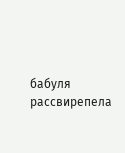бабуля рассвирепела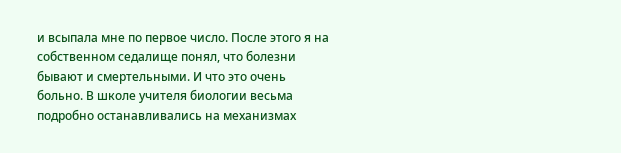и всыпала мне по первое число. После этого я на собственном седалище понял, что болезни бывают и смертельными. И что это очень больно. В школе учителя биологии весьма подробно останавливались на механизмах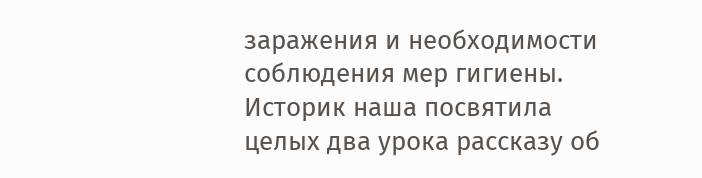заражения и необходимости соблюдения мер гигиены. Историк наша посвятила целых два урока рассказу об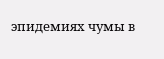эпидемиях чумы в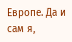Европе. Да и сам я,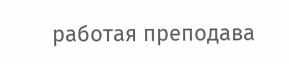работая преподава